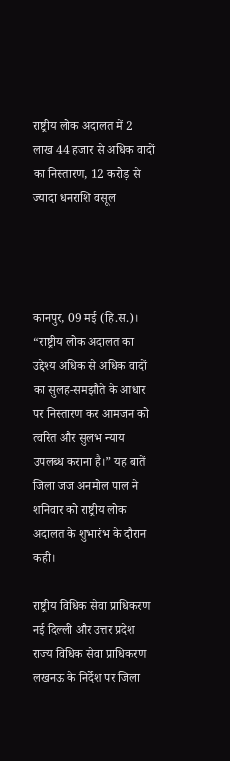राष्ट्रीय लोक अदालत में 2 लाख 44 हजार से अधिक वादों का निस्तारण, 12 करोड़ से ज्यादा धनराशि वसूल




कानपुर, 09 मई (हि.स.)। “राष्ट्रीय लोक अदालत का उद्देश्य अधिक से अधिक वादों का सुलह-समझौते के आधार पर निस्तारण कर आमजन को त्वरित और सुलभ न्याय उपलब्ध कराना है।” यह बातें जिला जज अनमोल पाल ने शनिवार को राष्ट्रीय लोक अदालत के शुभारंभ के दौरान कही।

राष्ट्रीय विधिक सेवा प्राधिकरण नई दिल्ली और उत्तर प्रदेश राज्य विधिक सेवा प्राधिकरण लखनऊ के निर्देश पर जिला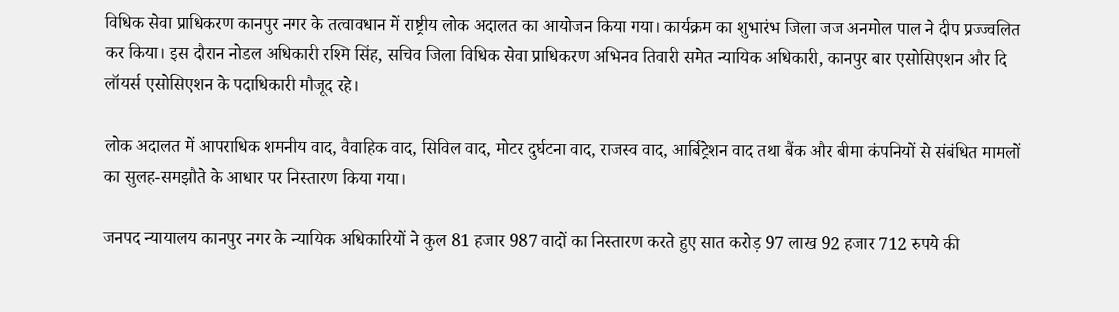विधिक सेवा प्राधिकरण कानपुर नगर के तत्वावधान में राष्ट्रीय लोक अदालत का आयोजन किया गया। कार्यक्रम का शुभारंभ जिला जज अनमोल पाल ने दीप प्रज्ज्वलित कर किया। इस दौरान नोडल अधिकारी रश्मि सिंह, सचिव जिला विधिक सेवा प्राधिकरण अभिनव तिवारी समेत न्यायिक अधिकारी, कानपुर बार एसोसिएशन और दि लॉयर्स एसोसिएशन के पदाधिकारी मौजूद रहे।

लोक अदालत में आपराधिक शमनीय वाद, वैवाहिक वाद, सिविल वाद, मोटर दुर्घटना वाद, राजस्व वाद, आर्बिट्रेशन वाद तथा बैंक और बीमा कंपनियों से संबंधित मामलों का सुलह-समझौते के आधार पर निस्तारण किया गया।

जनपद न्यायालय कानपुर नगर के न्यायिक अधिकारियों ने कुल 81 हजार 987 वादों का निस्तारण करते हुए सात करोड़ 97 लाख 92 हजार 712 रुपये की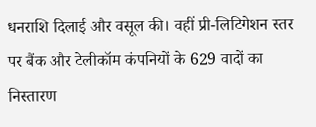धनराशि दिलाई और वसूल की। वहीं प्री-लिटिगेशन स्तर पर बैंक और टेलीकॉम कंपनियों के 629 वादों का निस्तारण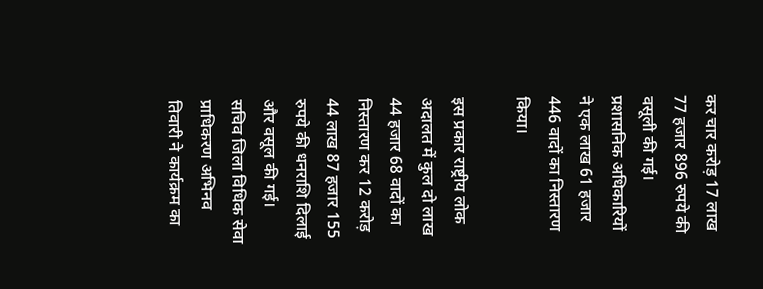कर चार करोड़ 17 लाख 77 हजार 896 रुपये की वसूली की गई। प्रशासनिक अधिकारियों ने एक लाख 61 हजार 446 वादों का निस्तारण किया।

इस प्रकार राष्ट्रीय लोक अदालत में कुल दो लाख 44 हजार 68 वादों का निस्तारण कर 12 करोड़ 44 लाख 87 हजार 155 रुपये की धनराशि दिलाई और वसूल की गई। सचिव जिला विधिक सेवा प्राधिकरण अभिनव तिवारी ने कार्यक्रम का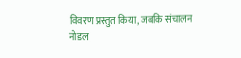विवरण प्रस्तुत किया, जबकि संचालन नोडल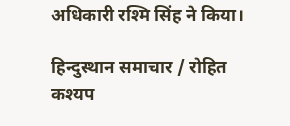अधिकारी रश्मि सिंह ने किया।

हिन्दुस्थान समाचार / रोहित कश्यप